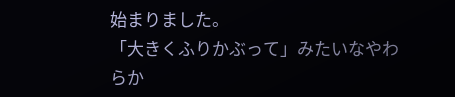始まりました。
「大きくふりかぶって」みたいなやわらか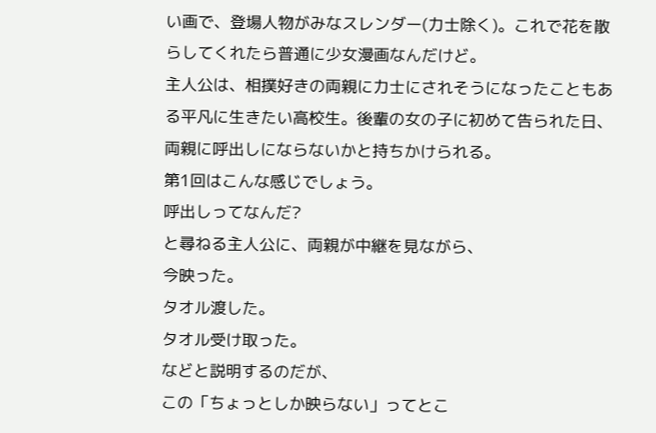い画で、登場人物がみなスレンダー(力士除く)。これで花を散らしてくれたら普通に少女漫画なんだけど。
主人公は、相撲好きの両親に力士にされそうになったこともある平凡に生きたい高校生。後輩の女の子に初めて告られた日、両親に呼出しにならないかと持ちかけられる。
第1回はこんな感じでしょう。
呼出しってなんだ?
と尋ねる主人公に、両親が中継を見ながら、
今映った。
タオル渡した。
タオル受け取った。
などと説明するのだが、
この「ちょっとしか映らない」ってとこ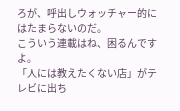ろが、呼出しウォッチャー的にはたまらないのだ。
こういう連載はね、困るんですよ。
「人には教えたくない店」がテレビに出ち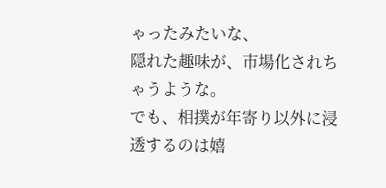ゃったみたいな、
隠れた趣味が、市場化されちゃうような。
でも、相撲が年寄り以外に浸透するのは嬉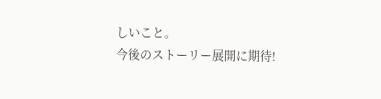しいこと。
今後のストーリー展開に期待!